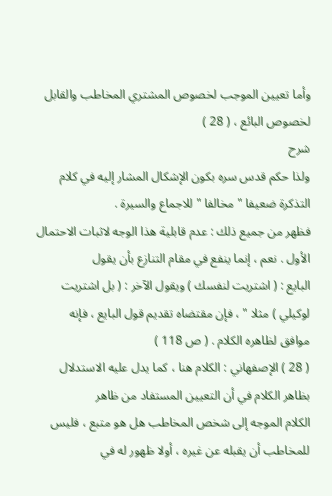وأما تعيين الموجب لخصوص المشتري المخاطب والقابل لخصوص البائع ، ( 28 )
شرح
ولذا حكم قدس سره بكون الإشكال المشار إليه في كلام التذكرة ضعيفا " مخالفا " للاجماع والسيرة .
فظهر من جميع ذلك : عدم قابلية هذا الوجه لاثبات الاحتمال الأول . نعم ، إنما ينفع في مقام التنازع بأن يقول
البايع : ( اشتريت لنفسك ) ويقول الآخر : ( بل اشتريت لوكيلي ) مثلا " ، فإن مقتضاه تقديم قول البايع ، فإنه
موافق لظاهره الكلام . ( ص 118 )
( 28 ) الإصفهاني : الكلام هنا ، كما يدل عليه الاستدلال بظاهر الكلام في أن التعيين المستفاد من ظاهر
الكلام الموجه إلى شخص المخاطب هل هو متبع ، فليس للمخاطب أن يقبله عن غيره ، أولا ظهور له في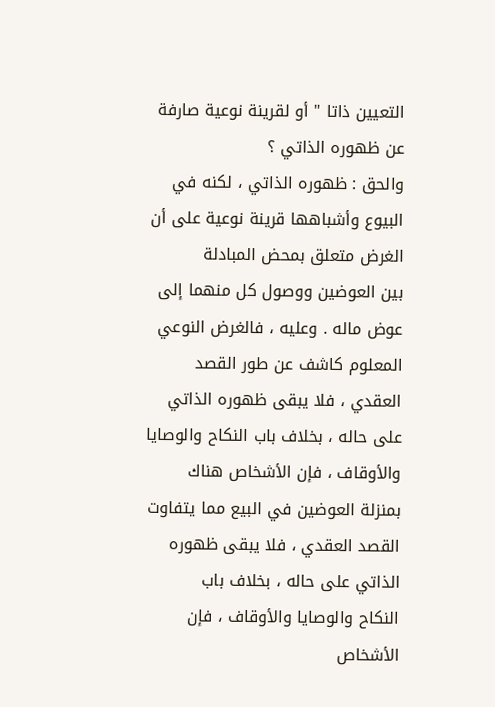التعيين ذاتا " أو لقرينة نوعية صارفة عن ظهوره الذاتي ؟
والحق : ظهوره الذاتي ، لكنه في البيوع وأشباهها قرينة نوعية على أن الغرض متعلق بمحض المبادلة
بين العوضين ووصول كل منهما إلى عوض ماله . وعليه ، فالغرض النوعي المعلوم كاشف عن طور القصد
العقدي ، فلا يبقى ظهوره الذاتي على حاله ، بخلاف باب النكاح والوصايا والأوقاف ، فإن الأشخاص هناك
بمنزلة العوضين في البيع مما يتفاوت القصد العقدي ، فلا يبقى ظهوره الذاتي على حاله ، بخلاف باب
النكاح والوصايا والأوقاف ، فإن الأشخاص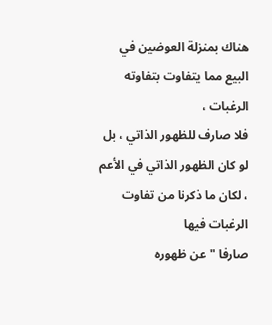هناك بمنزلة العوضين في البيع مما يتفاوت بتفاوته الرغبات ،
فلا صارف للظهور الذاتي ، بل لو كان الظهور الذاتي في الأعم ، لكان ما ذكرنا من تفاوت الرغبات فيها
صارفا " عن ظهوره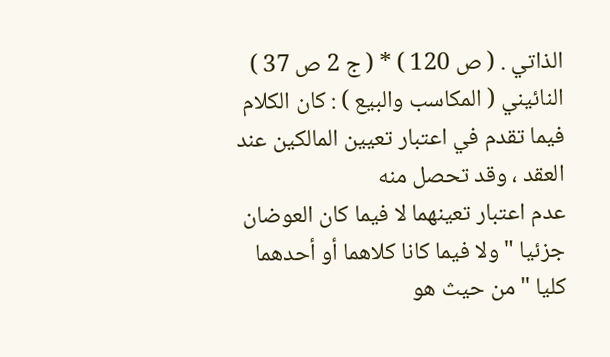الذاتي . ( ص 120 ) * ( ج 2 ص 37 )
النائيني ( المكاسب والبيع ) : كان الكلام فيما تقدم في اعتبار تعيين المالكين عند العقد ، وقد تحصل منه
عدم اعتبار تعينهما لا فيما كان العوضان جزئيا " ولا فيما كانا كلاهما أو أحدهما كليا " من حيث هو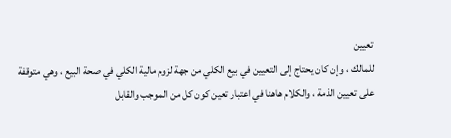تعيين
للمالك ، وإن كان يحتاج إلى التعيين في بيع الكلي من جهة لزوم مالية الكلي في صحة البيع ، وهي متوقفة
على تعيين الذمة ، والكلام هاهنا في اعتبار تعين كون كل من الموجب والقابل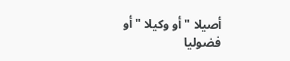أصيلا " أو وكيلا " أو
فضوليا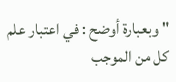" وبعبارة أوضح : في اعتبار علم كل من الموجب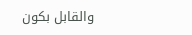والقابل بكون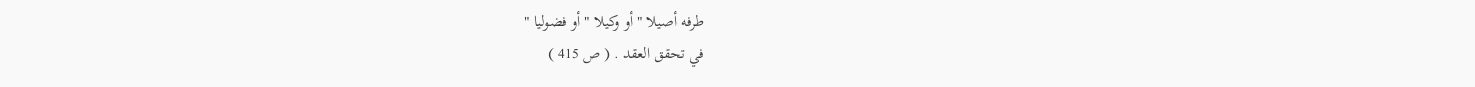طرفه أصيلا " أو وكيلا " أو فضوليا "
في تحقق العقد . ( ص 415 )